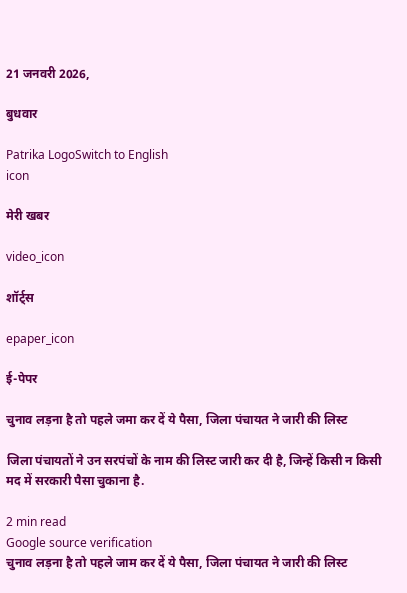21 जनवरी 2026,

बुधवार

Patrika LogoSwitch to English
icon

मेरी खबर

video_icon

शॉर्ट्स

epaper_icon

ई-पेपर

चुनाव लड़ना है तो पहले जमा कर दें ये पैसा, जिला पंचायत ने जारी की लिस्ट

जिला पंचायतों ने उन सरपंचों के नाम की लिस्ट जारी कर दी है, जिन्हें किसी न किसी मद में सरकारी पैसा चुकाना है.

2 min read
Google source verification
चुनाव लड़ना है तो पहले जाम कर दें ये पैसा, जिला पंचायत ने जारी की लिस्ट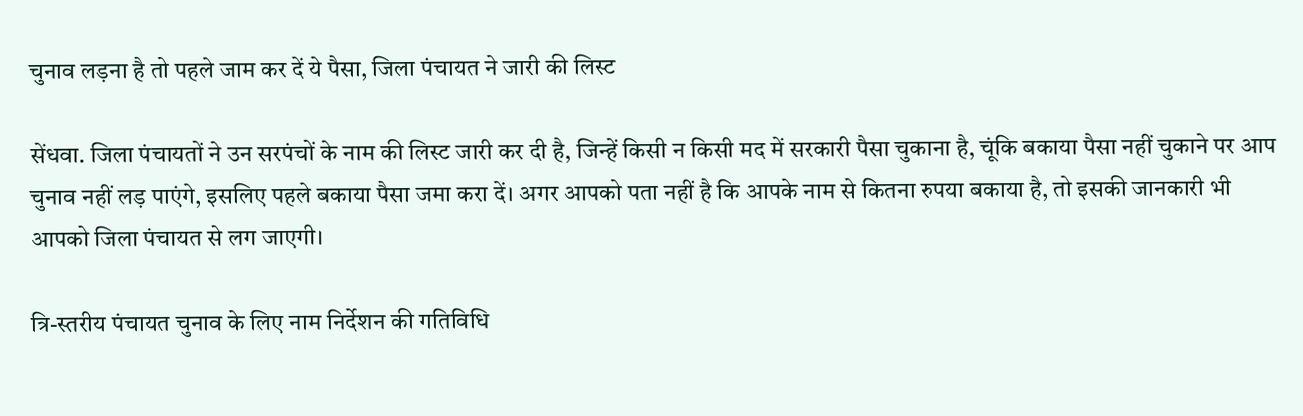चुनाव लड़ना है तो पहले जाम कर दें ये पैसा, जिला पंचायत ने जारी की लिस्ट

सेंधवा. जिला पंचायतों ने उन सरपंचों के नाम की लिस्ट जारी कर दी है, जिन्हें किसी न किसी मद में सरकारी पैसा चुकाना है, चूंकि बकाया पैसा नहीं चुकाने पर आप चुनाव नहीं लड़ पाएंगे, इसलिए पहले बकाया पैसा जमा करा दें। अगर आपको पता नहीं है कि आपके नाम से कितना रुपया बकाया है, तो इसकी जानकारी भी आपको जिला पंचायत से लग जाएगी।

त्रि-स्तरीय पंचायत चुनाव के लिए नाम निर्देशन की गतिविधि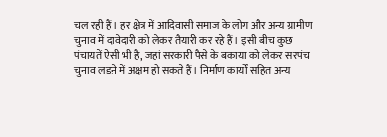चल रही हैं। हर क्षेत्र में आदिवासी समाज के लोग और अन्य ग्रामीण चुनाव में दावेदारी को लेकर तैयारी कर रहे हैं। इसी बीच कुछ पंचायतें ऐसी भी है, जहां सरकारी पैसे के बकाया को लेकर सरपंच चुनाव लडऩे में अक्षम हो सकते हैं। निर्माण कार्यों सहित अन्य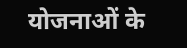योजनाओं के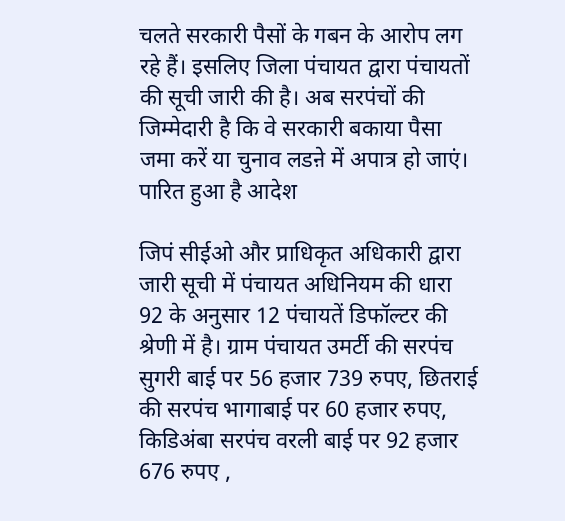चलते सरकारी पैसों के गबन के आरोप लग रहे हैं। इसलिए जिला पंचायत द्वारा पंचायतों की सूची जारी की है। अब सरपंचों की जिम्मेदारी है कि वे सरकारी बकाया पैसा जमा करें या चुनाव लडऩे में अपात्र हो जाएं।
पारित हुआ है आदेश

जिपं सीईओ और प्राधिकृत अधिकारी द्वारा जारी सूची में पंचायत अधिनियम की धारा 92 के अनुसार 12 पंचायतें डिफॉल्टर की श्रेणी में है। ग्राम पंचायत उमर्टी की सरपंच सुगरी बाई पर 56 हजार 739 रुपए, छितराई की सरपंच भागाबाई पर 60 हजार रुपए, किडिअंबा सरपंच वरली बाई पर 92 हजार 676 रुपए ,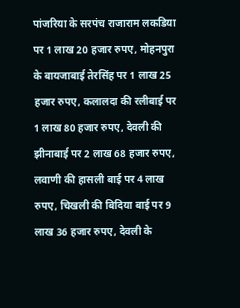पांजरिया के सरपंच राजाराम लकडिया पर 1 लाख 20 हजार रुपए, मोहनपुरा के बायजाबाई तेरसिंह पर 1 लाख 25 हजार रुपए, कलालदा की रलीबाई पर 1 लाख 80 हजार रुपए, देवली की झीनाबाई पर 2 लाख 68 हजार रुपए, लवाणी की हासली बाई पर 4 लाख रुपए, चिखली की बिदिया बाई पर 9 लाख 36 हजार रुपए, देवली के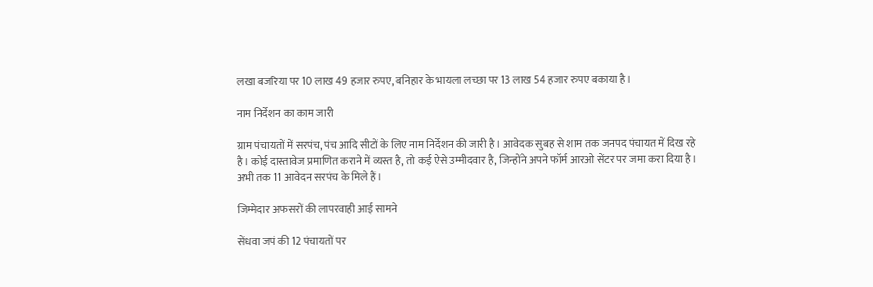लखा बजरिया पर 10 लाख 49 हजार रुपए, बनिहार के भायला लच्छा पर 13 लाख 54 हजार रुपए बकाया है।

नाम निर्देशन का काम जारी

ग्राम पंचायतों में सरपंच, पंच आदि सीटों के लिए नाम निर्देशन की जारी है। आवेदक सुबह से शाम तक जनपद पंचायत में दिख रहे है। कोई दास्तावेज प्रमाणित कराने में व्यस्त है, तो कई ऐसे उम्मीदवार है, जिन्होंने अपने फॉर्म आरओ सेंटर पर जमा करा दिया है। अभी तक 11 आवेदन सरपंच के मिले हैं।

जिम्मेदार अफसरों की लापरवाही आई सामने

सेंधवा जपं की 12 पंचायतों पर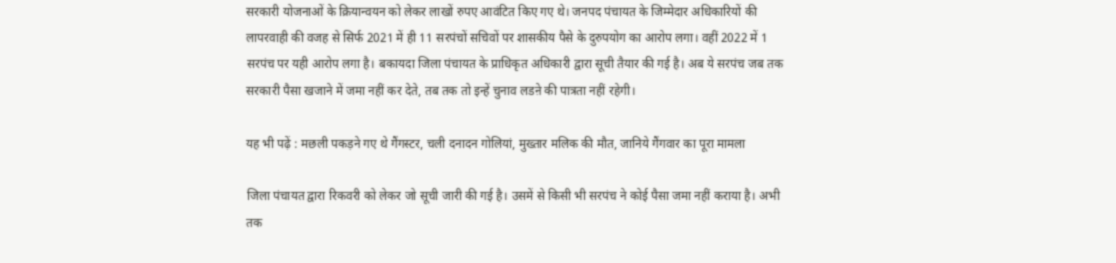सरकारी योजनाओं के क्रियान्वयन को लेकर लाखों रुपए आवंटित किए गए थे। जनपद पंचायत के जिम्मेदार अधिकारियों की लापरवाही की वजह से सिर्फ 2021 में ही 11 सरपंचों सचिवों पर शासकीय पैसे के दुरुपयोग का आरोप लगा। वहीं 2022 में 1 सरपंच पर यही आरोप लगा है। बकायदा जिला पंचायत के प्राधिकृत अधिकारी द्वारा सूची तैयार की गई है। अब ये सरपंच जब तक सरकारी पैसा खजाने में जमा नहीं कर देते, तब तक तो इन्हें चुनाव लडऩे की पात्रता नहीं रहेगी।

यह भी पढ़ें : मछली पकड़ने गए थे गैंगस्टर, चली दनादन गोलियां, मुख्तार मलिक की मौत, जानिये गैंगवार का पूरा मामला

जिला पंचायत द्वारा रिकवरी को लेकर जो सूची जारी की गई है। उसमें से किसी भी सरपंच ने कोई पैसा जमा नहीं कराया है। अभी तक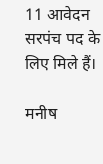11 आवेदन सरपंच पद के लिए मिले हैं।

मनीष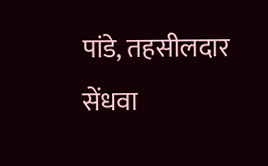पांडे, तहसीलदार सेंधवा